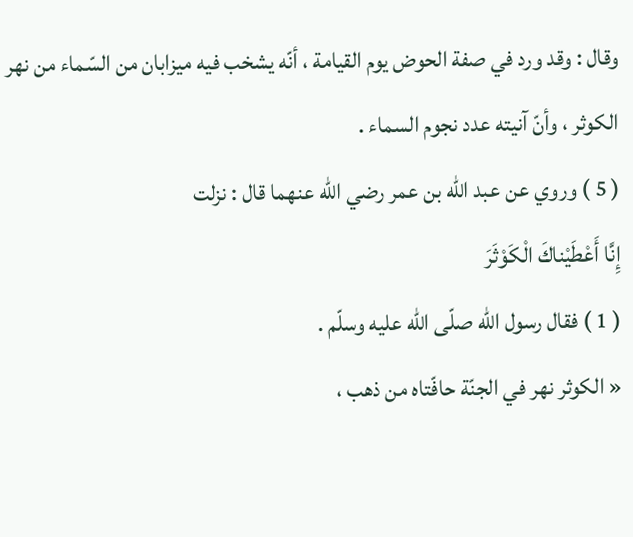وقال : وقد ورد في صفة الحوض يوم القيامة ، أنّه يشخب فيه ميزابان من السّماء من نهر الكوثر ، وأنّ آنيته عدد نجوم السماء .
( 5 ) وروي عن عبد اللّه بن عمر رضي اللّه عنهما قال : نزلت
إِنَّا أَعْطَيْناكَ الْكَوْثَرَ
( 1 ) فقال رسول اللّه صلّى اللّه عليه وسلّم .
« الكوثر نهر في الجنّة حافّتاه من ذهب ،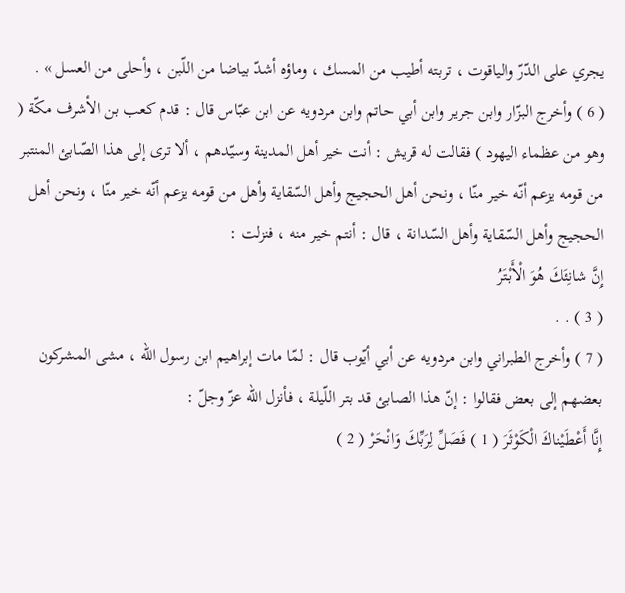يجري على الدّرّ والياقوت ، تربته أطيب من المسك ، وماؤه أشدّ بياضا من اللّبن ، وأحلى من العسل » .
( 6 ) وأخرج البزّار وابن جرير وابن أبي حاتم وابن مردويه عن ابن عبّاس قال : قدم كعب بن الأشرف مكّة ( وهو من عظماء اليهود ) فقالت له قريش : أنت خير أهل المدينة وسيّدهم ، ألا ترى إلى هذا الصّابئ المنتبر من قومه يزعم أنّه خير منّا ، ونحن أهل الحجيج وأهل السّقاية وأهل من قومه يزعم أنّه خير منّا ، ونحن أهل الحجيج وأهل السّقاية وأهل السّدانة ، قال : أنتم خير منه ، فنزلت :
إِنَّ شانِئَكَ هُوَ الْأَبْتَرُ
( 3 ) . .
( 7 ) وأخرج الطبراني وابن مردويه عن أبي أيّوب قال : لمّا مات إبراهيم ابن رسول اللّه ، مشى المشركون بعضهم إلى بعض فقالوا : إنّ هذا الصابئ قد بتر اللّيلة ، فأنزل اللّه عزّ وجلّ :
إِنَّا أَعْطَيْناكَ الْكَوْثَرَ ( 1 ) فَصَلِّ لِرَبِّكَ وَانْحَرْ ( 2 )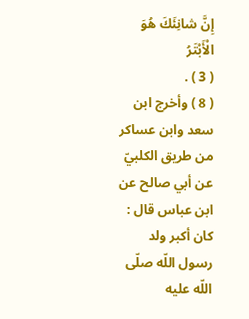إِنَّ شانِئَكَ هُوَ الْأَبْتَرُ
( 3 ) .
( 8 ) وأخرج ابن سعد وابن عساكر من طريق الكلبيّ عن أبي صالح عن ابن عباس قال : كان أكبر ولد رسول اللّه صلّى اللّه عليه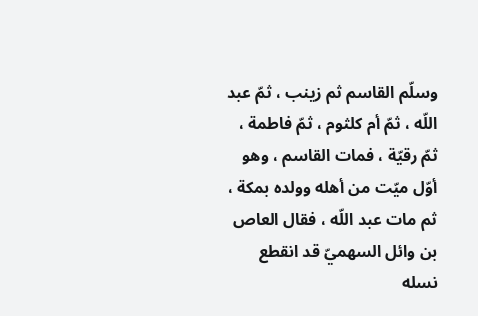وسلّم القاسم ثم زينب ، ثمّ عبد اللّه ، ثمّ أم كلثوم ، ثمّ فاطمة ، ثمّ رقيّة ، فمات القاسم ، وهو أوّل ميّت من أهله وولده بمكة ، ثم مات عبد اللّه ، فقال العاص بن وائل السهميّ قد انقطع نسله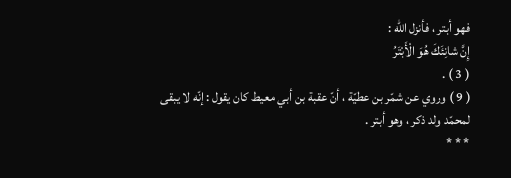فهو أبتر ، فأنزل اللّه :
إِنَّ شانِئَكَ هُوَ الْأَبْتَرُ
( 3 ) .
( 9 ) وروي عن شمّر بن عطيّة ، أنّ عقبة بن أبي معيط كان يقول : إنّه لا يبقى لمحمّد ولد ذكر ، وهو أبتر .
* * *